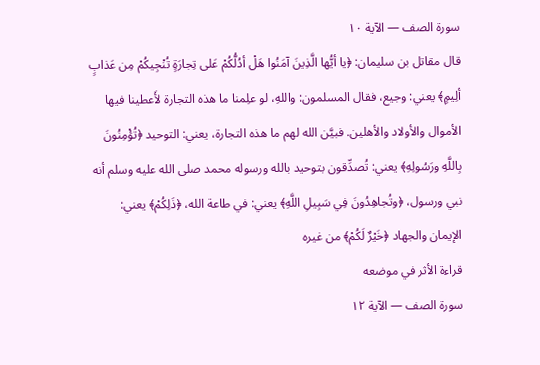سورة الصف — الآية ١٠
قال مقاتل بن سليمان: ﴿يا أيُّها الَّذِينَ آمَنُوا هَلْ أدُلُّكُمْ عَلى تِجارَةٍ تُنْجِيكُمْ مِن عَذابٍ ألِيمٍ﴾ يعني: وجيع، فقال المسلمون: واللهِ، لو علِمنا ما هذه التجارة لأَعطينا فيها الأموال والأولاد والأهلين. فبيَّن الله لهم ما هذه التجارة، يعني: التوحيد ﴿تُؤْمِنُونَ بِاللَّهِ ورَسُولِهِ﴾ يعني: تُصدِّقون بتوحيد بالله ورسوله محمد صلى الله عليه وسلم أنه نبي ورسول، ﴿وتُجاهِدُونَ فِي سَبِيلِ اللَّهِ﴾ يعني: في طاعة الله، ﴿ذَلِكُمْ﴾ يعني: الإيمان والجهاد ﴿خَيْرٌ لَكُمْ﴾ من غيره
قراءة الأثر في موضعه
سورة الصف — الآية ١٢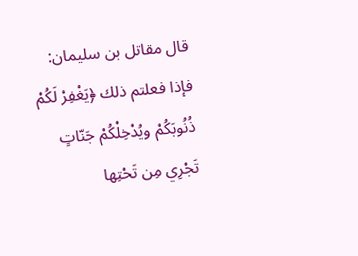قال مقاتل بن سليمان: فإذا فعلتم ذلك ﴿يَغْفِرْ لَكُمْ ذُنُوبَكُمْ ويُدْخِلْكُمْ جَنّاتٍ تَجْرِي مِن تَحْتِها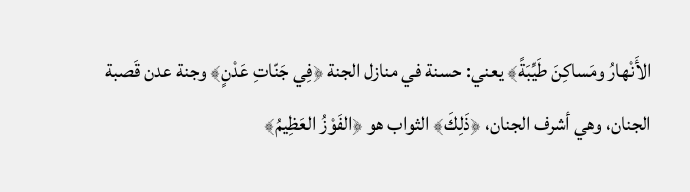الأَنْهارُ ومَساكِنَ طَيِّبَةً﴾ يعني: حسنة في منازل الجنة ﴿فِي جَنّاتِ عَدْنٍ﴾ وجنة عدن قَصبة الجنان، وهي أشرف الجنان، ﴿ذَلِكَ﴾ الثواب هو ﴿الفَوْزُ العَظِيمُ﴾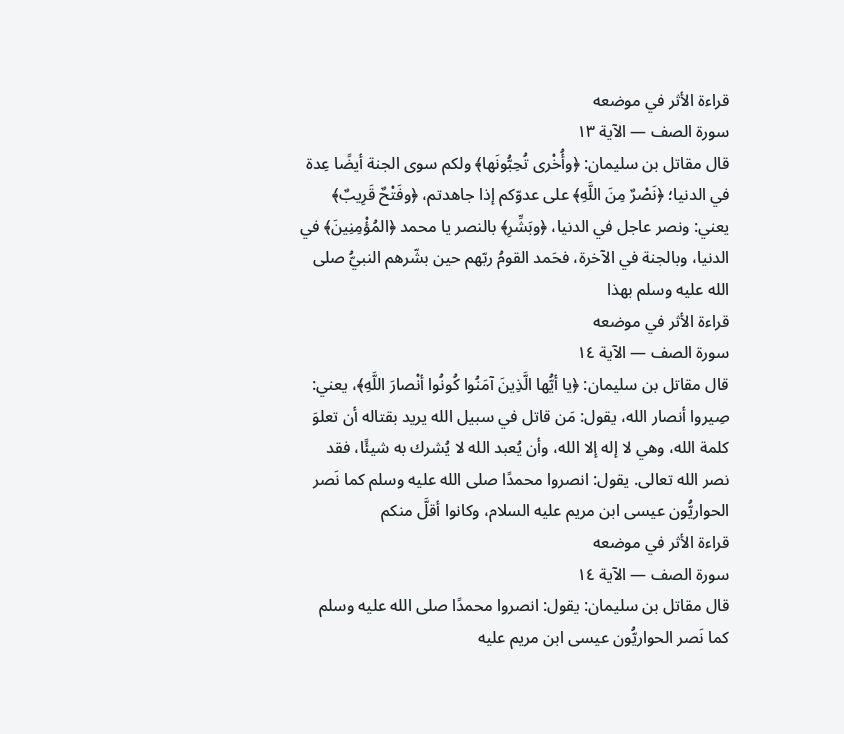قراءة الأثر في موضعه
سورة الصف — الآية ١٣
قال مقاتل بن سليمان: ﴿وأُخْرى تُحِبُّونَها﴾ ولكم سوى الجنة أيضًا عِدة في الدنيا؛ ﴿نَصْرٌ مِنَ اللَّهِ﴾ على عدوّكم إذا جاهدتم، ﴿وفَتْحٌ قَرِيبٌ﴾ يعني: ونصر عاجل في الدنيا، ﴿وبَشِّرِ﴾ بالنصر يا محمد ﴿المُؤْمِنِينَ﴾ في الدنيا، وبالجنة في الآخرة، فحَمد القومُ ربّهم حين بشّرهم النبيُّ صلى الله عليه وسلم بهذا
قراءة الأثر في موضعه
سورة الصف — الآية ١٤
قال مقاتل بن سليمان: ﴿يا أيُّها الَّذِينَ آمَنُوا كُونُوا أنْصارَ اللَّهِ﴾، يعني: صِيروا أنصار الله، يقول: مَن قاتل في سبيل الله يريد بقتاله أن تعلوَ كلمة الله، وهي لا إله إلا الله، وأن يُعبد الله لا يُشرك به شيئًا، فقد نصر الله تعالى. يقول: انصروا محمدًا صلى الله عليه وسلم كما نَصر الحواريُّون عيسى ابن مريم عليه السلام، وكانوا أقلَّ منكم
قراءة الأثر في موضعه
سورة الصف — الآية ١٤
قال مقاتل بن سليمان: يقول: انصروا محمدًا صلى الله عليه وسلم كما نَصر الحواريُّون عيسى ابن مريم عليه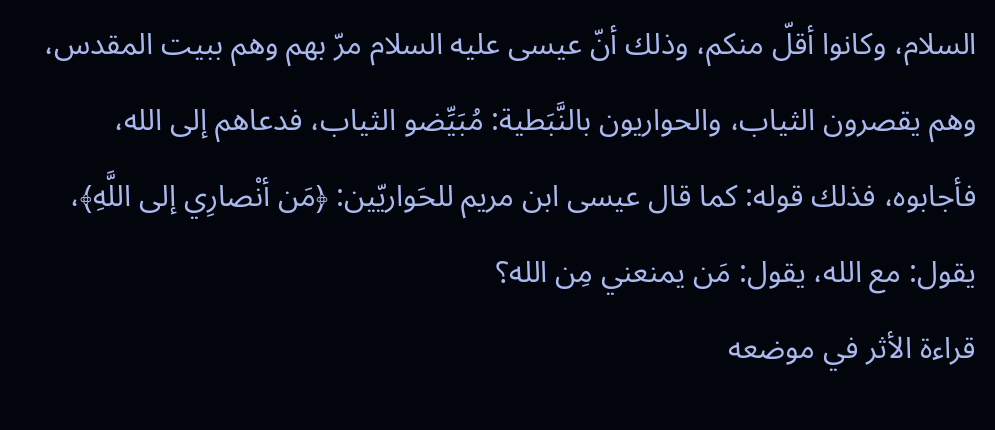السلام، وكانوا أقلّ منكم، وذلك أنّ عيسى عليه السلام مرّ بهم وهم ببيت المقدس، وهم يقصرون الثياب، والحواريون بالنَّبَطية: مُبَيِّضو الثياب، فدعاهم إلى الله، فأجابوه، فذلك قوله: كما قال عيسى ابن مريم للحَواريّين: ﴿مَن أنْصارِي إلى اللَّهِ﴾، يقول: مع الله، يقول: مَن يمنعني مِن الله؟
قراءة الأثر في موضعه